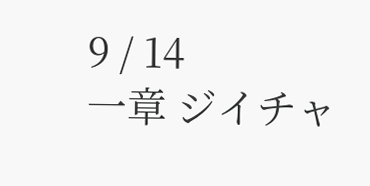9 / 14
一章 ジイチャ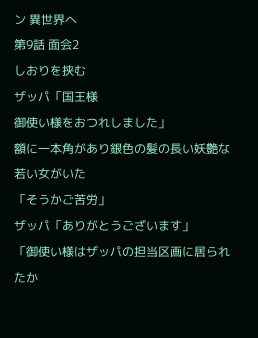ン 異世界へ
第9話 面会2
しおりを挟む
ザッパ「国王様
御使い様をおつれしました」
額に一本角があり銀色の髪の長い妖艶な若い女がいた
「そうかご苦労」
ザッパ「ありがとうございます」
「御使い様はザッパの担当区画に居られたか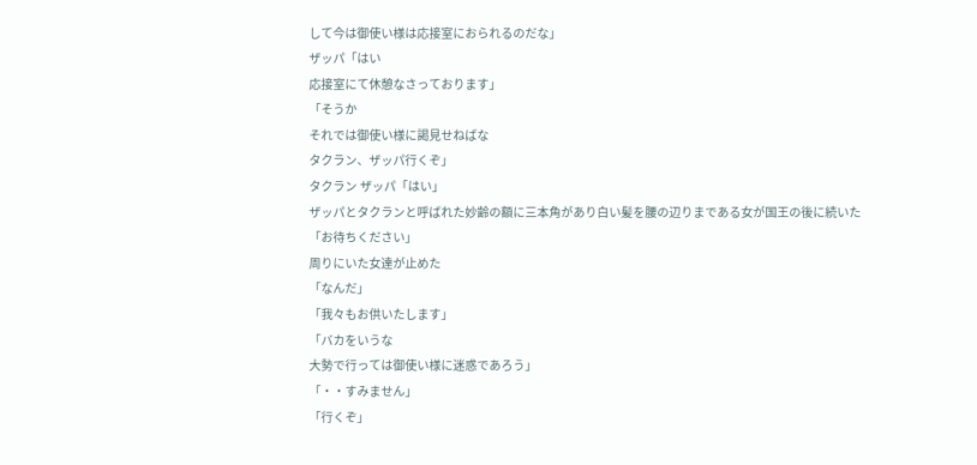して今は御使い様は応接室におられるのだな」
ザッパ「はい
応接室にて休憩なさっております」
「そうか
それでは御使い様に謁見せねばな
タクラン、ザッパ行くぞ」
タクラン ザッパ「はい」
ザッパとタクランと呼ばれた妙齢の額に三本角があり白い髪を腰の辺りまである女が国王の後に続いた
「お待ちください」
周りにいた女達が止めた
「なんだ」
「我々もお供いたします」
「バカをいうな
大勢で行っては御使い様に迷惑であろう」
「・・すみません」
「行くぞ」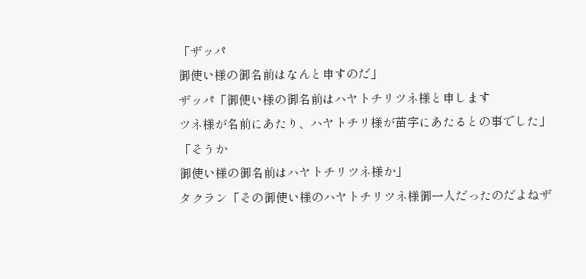「ザッパ
御使い様の御名前はなんと申すのだ」
ザッパ「御使い様の御名前はハヤトチリツネ様と申します
ツネ様が名前にあたり、ハヤトチリ様が苗字にあたるとの事でした」
「そうか
御使い様の御名前はハヤトチリツネ様か」
タクラン「その御使い様のハヤトチリツネ様御一人だったのだよねザ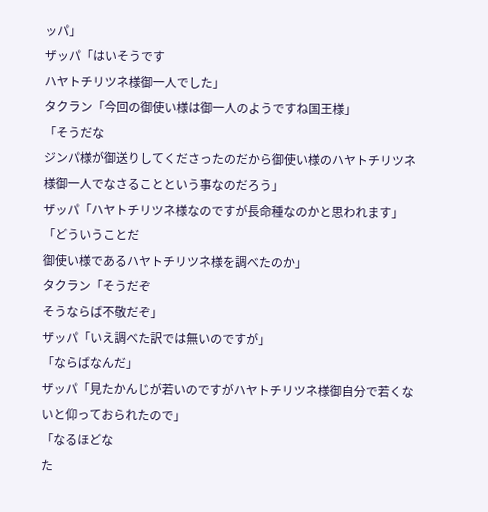ッパ」
ザッパ「はいそうです
ハヤトチリツネ様御一人でした」
タクラン「今回の御使い様は御一人のようですね国王様」
「そうだな
ジンパ様が御送りしてくださったのだから御使い様のハヤトチリツネ様御一人でなさることという事なのだろう」
ザッパ「ハヤトチリツネ様なのですが長命種なのかと思われます」
「どういうことだ
御使い様であるハヤトチリツネ様を調べたのか」
タクラン「そうだぞ
そうならば不敬だぞ」
ザッパ「いえ調べた訳では無いのですが」
「ならばなんだ」
ザッパ「見たかんじが若いのですがハヤトチリツネ様御自分で若くないと仰っておられたので」
「なるほどな
た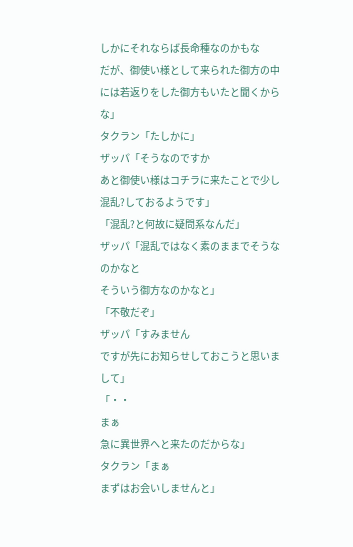しかにそれならば長命種なのかもな
だが、御使い様として来られた御方の中には若返りをした御方もいたと聞くからな」
タクラン「たしかに」
ザッパ「そうなのですか
あと御使い様はコチラに来たことで少し混乱?しておるようです」
「混乱?と何故に疑問系なんだ」
ザッパ「混乱ではなく素のままでそうなのかなと
そういう御方なのかなと」
「不敬だぞ」
ザッパ「すみません
ですが先にお知らせしておこうと思いまして」
「・・
まぁ
急に異世界へと来たのだからな」
タクラン「まぁ
まずはお会いしませんと」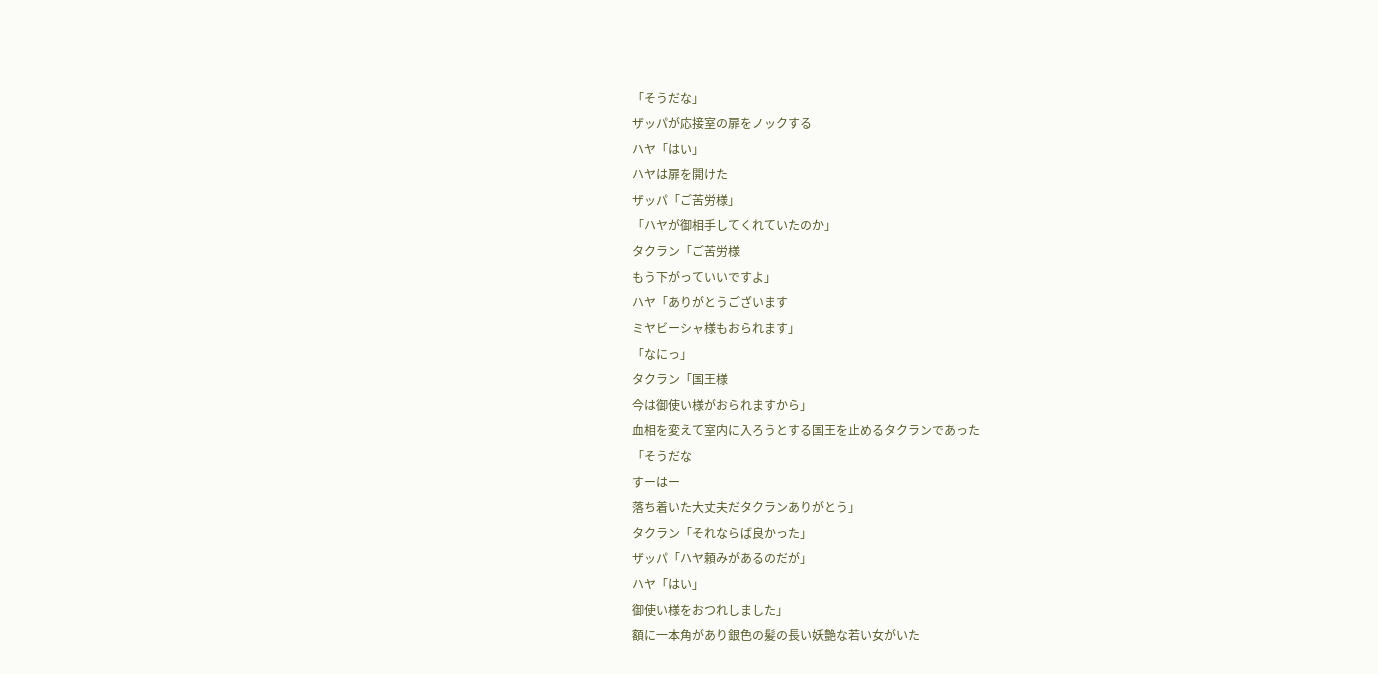「そうだな」
ザッパが応接室の扉をノックする
ハヤ「はい」
ハヤは扉を開けた
ザッパ「ご苦労様」
「ハヤが御相手してくれていたのか」
タクラン「ご苦労様
もう下がっていいですよ」
ハヤ「ありがとうございます
ミヤビーシャ様もおられます」
「なにっ」
タクラン「国王様
今は御使い様がおられますから」
血相を変えて室内に入ろうとする国王を止めるタクランであった
「そうだな
すーはー
落ち着いた大丈夫だタクランありがとう」
タクラン「それならば良かった」
ザッパ「ハヤ頼みがあるのだが」
ハヤ「はい」
御使い様をおつれしました」
額に一本角があり銀色の髪の長い妖艶な若い女がいた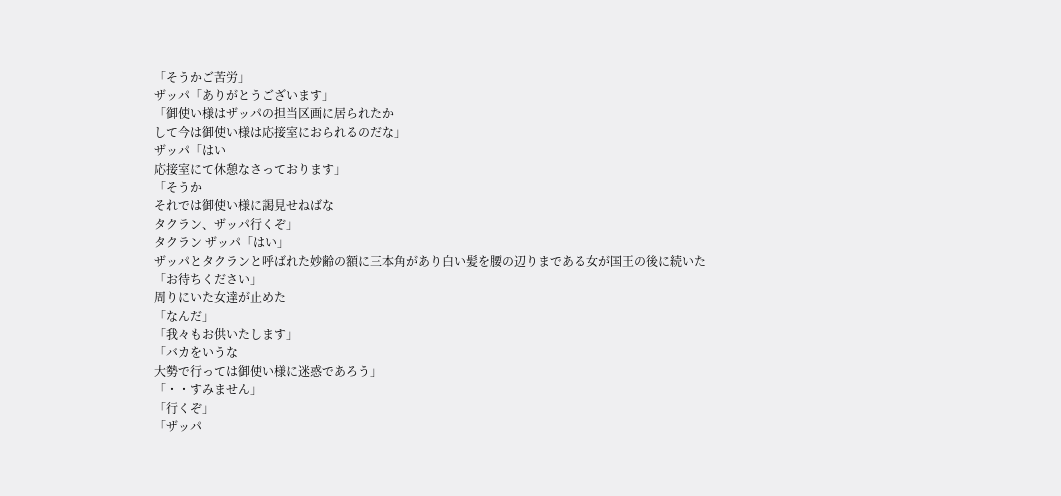「そうかご苦労」
ザッパ「ありがとうございます」
「御使い様はザッパの担当区画に居られたか
して今は御使い様は応接室におられるのだな」
ザッパ「はい
応接室にて休憩なさっております」
「そうか
それでは御使い様に謁見せねばな
タクラン、ザッパ行くぞ」
タクラン ザッパ「はい」
ザッパとタクランと呼ばれた妙齢の額に三本角があり白い髪を腰の辺りまである女が国王の後に続いた
「お待ちください」
周りにいた女達が止めた
「なんだ」
「我々もお供いたします」
「バカをいうな
大勢で行っては御使い様に迷惑であろう」
「・・すみません」
「行くぞ」
「ザッパ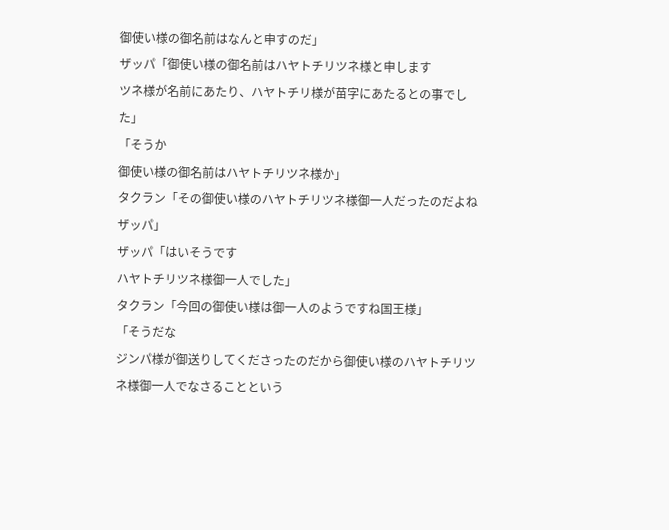御使い様の御名前はなんと申すのだ」
ザッパ「御使い様の御名前はハヤトチリツネ様と申します
ツネ様が名前にあたり、ハヤトチリ様が苗字にあたるとの事でした」
「そうか
御使い様の御名前はハヤトチリツネ様か」
タクラン「その御使い様のハヤトチリツネ様御一人だったのだよねザッパ」
ザッパ「はいそうです
ハヤトチリツネ様御一人でした」
タクラン「今回の御使い様は御一人のようですね国王様」
「そうだな
ジンパ様が御送りしてくださったのだから御使い様のハヤトチリツネ様御一人でなさることという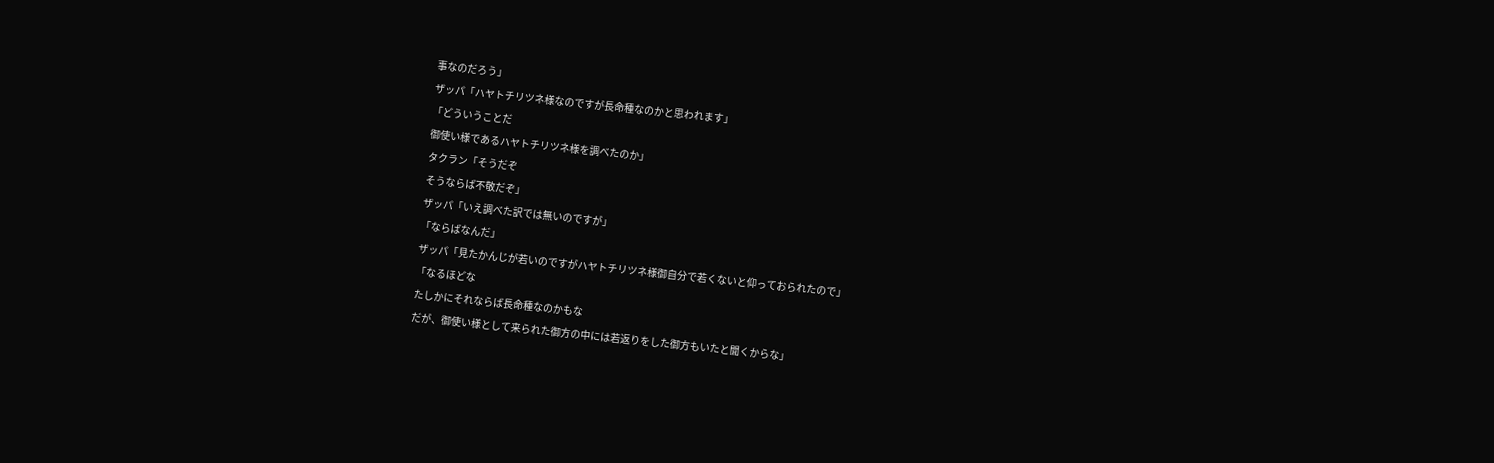事なのだろう」
ザッパ「ハヤトチリツネ様なのですが長命種なのかと思われます」
「どういうことだ
御使い様であるハヤトチリツネ様を調べたのか」
タクラン「そうだぞ
そうならば不敬だぞ」
ザッパ「いえ調べた訳では無いのですが」
「ならばなんだ」
ザッパ「見たかんじが若いのですがハヤトチリツネ様御自分で若くないと仰っておられたので」
「なるほどな
たしかにそれならば長命種なのかもな
だが、御使い様として来られた御方の中には若返りをした御方もいたと聞くからな」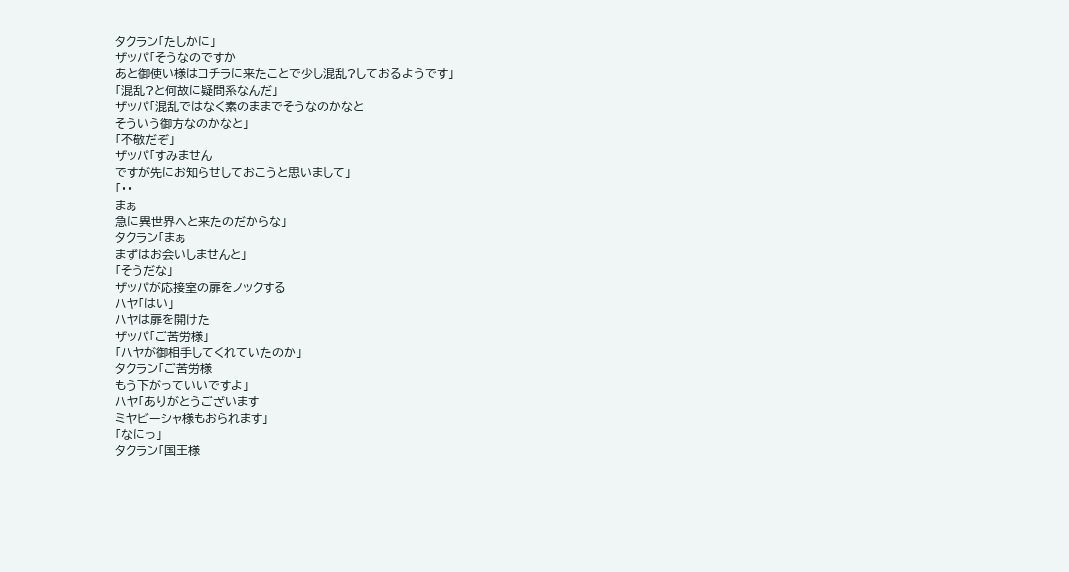タクラン「たしかに」
ザッパ「そうなのですか
あと御使い様はコチラに来たことで少し混乱?しておるようです」
「混乱?と何故に疑問系なんだ」
ザッパ「混乱ではなく素のままでそうなのかなと
そういう御方なのかなと」
「不敬だぞ」
ザッパ「すみません
ですが先にお知らせしておこうと思いまして」
「・・
まぁ
急に異世界へと来たのだからな」
タクラン「まぁ
まずはお会いしませんと」
「そうだな」
ザッパが応接室の扉をノックする
ハヤ「はい」
ハヤは扉を開けた
ザッパ「ご苦労様」
「ハヤが御相手してくれていたのか」
タクラン「ご苦労様
もう下がっていいですよ」
ハヤ「ありがとうございます
ミヤビーシャ様もおられます」
「なにっ」
タクラン「国王様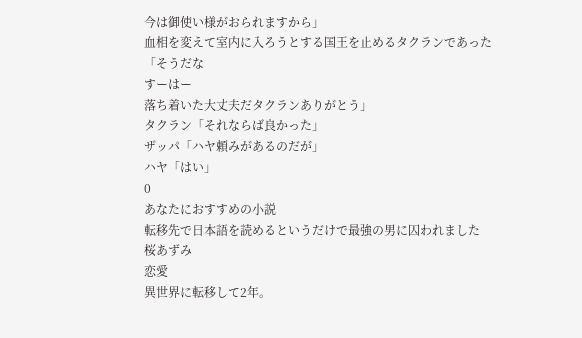今は御使い様がおられますから」
血相を変えて室内に入ろうとする国王を止めるタクランであった
「そうだな
すーはー
落ち着いた大丈夫だタクランありがとう」
タクラン「それならば良かった」
ザッパ「ハヤ頼みがあるのだが」
ハヤ「はい」
0
あなたにおすすめの小説
転移先で日本語を読めるというだけで最強の男に囚われました
桜あずみ
恋愛
異世界に転移して2年。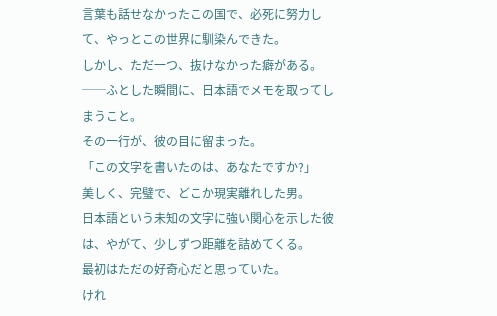言葉も話せなかったこの国で、必死に努力して、やっとこの世界に馴染んできた。
しかし、ただ一つ、抜けなかった癖がある。
──ふとした瞬間に、日本語でメモを取ってしまうこと。
その一行が、彼の目に留まった。
「この文字を書いたのは、あなたですか?」
美しく、完璧で、どこか現実離れした男。
日本語という未知の文字に強い関心を示した彼は、やがて、少しずつ距離を詰めてくる。
最初はただの好奇心だと思っていた。
けれ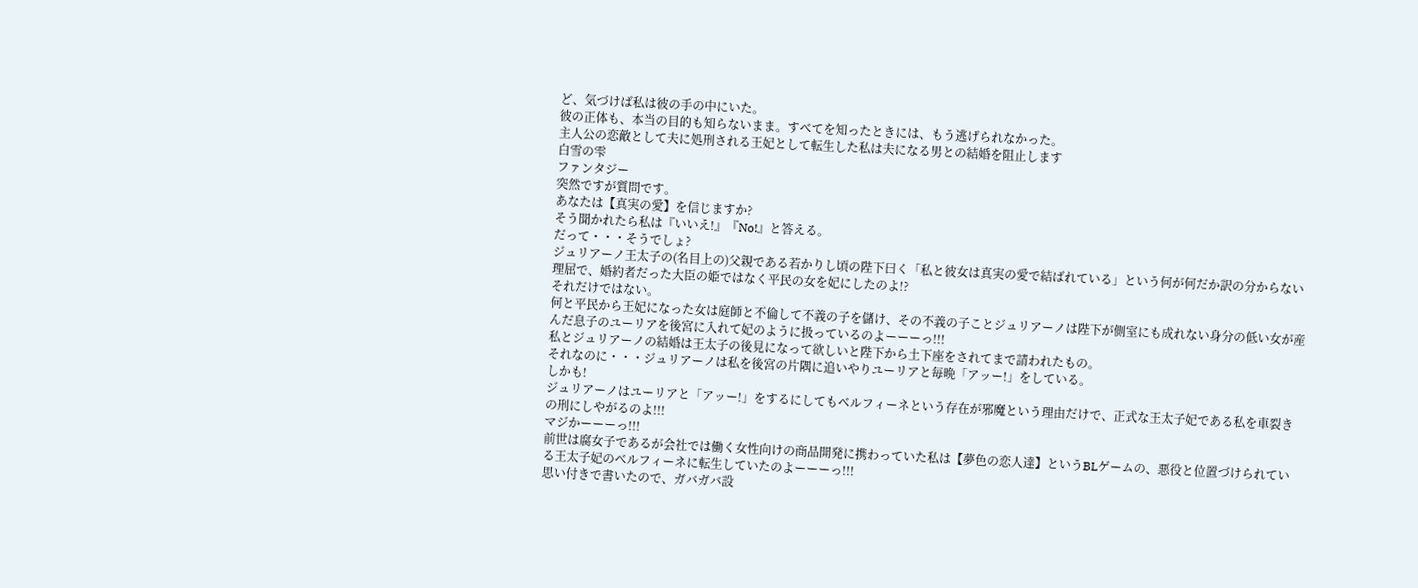ど、気づけば私は彼の手の中にいた。
彼の正体も、本当の目的も知らないまま。すべてを知ったときには、もう逃げられなかった。
主人公の恋敵として夫に処刑される王妃として転生した私は夫になる男との結婚を阻止します
白雪の雫
ファンタジー
突然ですが質問です。
あなたは【真実の愛】を信じますか?
そう聞かれたら私は『いいえ!』『No!』と答える。
だって・・・そうでしょ?
ジュリアーノ王太子の(名目上の)父親である若かりし頃の陛下曰く「私と彼女は真実の愛で結ばれている」という何が何だか訳の分からない理屈で、婚約者だった大臣の姫ではなく平民の女を妃にしたのよ!?
それだけではない。
何と平民から王妃になった女は庭師と不倫して不義の子を儲け、その不義の子ことジュリアーノは陛下が側室にも成れない身分の低い女が産んだ息子のユーリアを後宮に入れて妃のように扱っているのよーーーっ!!!
私とジュリアーノの結婚は王太子の後見になって欲しいと陛下から土下座をされてまで請われたもの。
それなのに・・・ジュリアーノは私を後宮の片隅に追いやりユーリアと毎晩「アッー!」をしている。
しかも!
ジュリアーノはユーリアと「アッー!」をするにしてもベルフィーネという存在が邪魔という理由だけで、正式な王太子妃である私を車裂きの刑にしやがるのよ!!!
マジかーーーっ!!!
前世は腐女子であるが会社では働く女性向けの商品開発に携わっていた私は【夢色の恋人達】というBLゲームの、悪役と位置づけられている王太子妃のベルフィーネに転生していたのよーーーっ!!!
思い付きで書いたので、ガバガバ設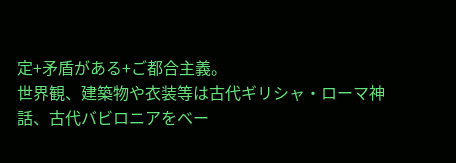定+矛盾がある+ご都合主義。
世界観、建築物や衣装等は古代ギリシャ・ローマ神話、古代バビロニアをベー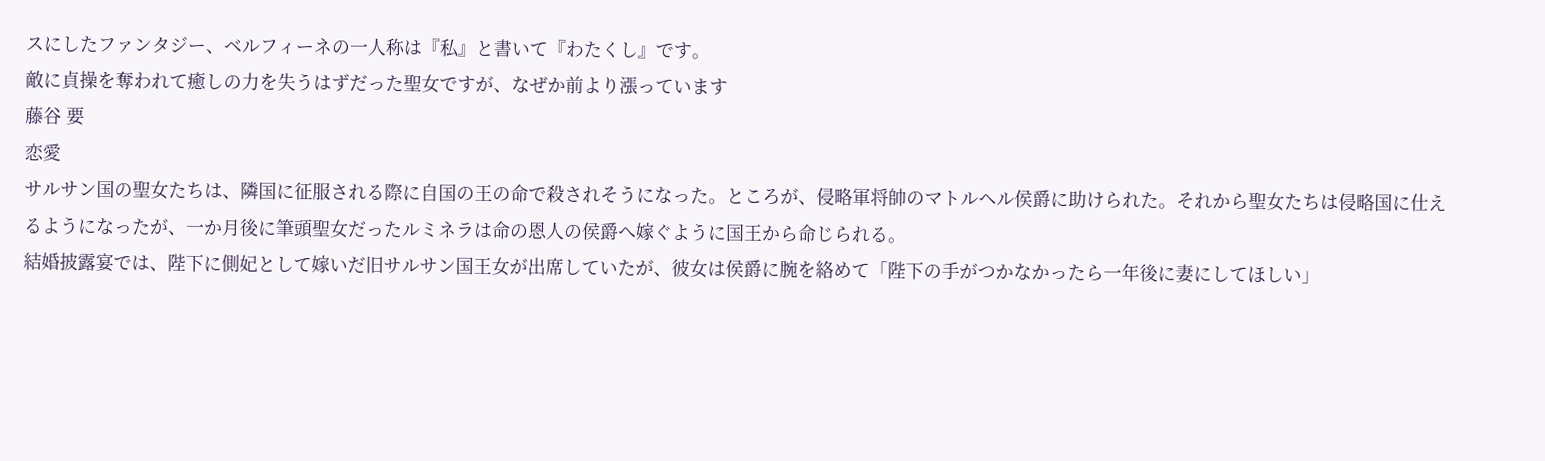スにしたファンタジー、ベルフィーネの一人称は『私』と書いて『わたくし』です。
敵に貞操を奪われて癒しの力を失うはずだった聖女ですが、なぜか前より漲っています
藤谷 要
恋愛
サルサン国の聖女たちは、隣国に征服される際に自国の王の命で殺されそうになった。ところが、侵略軍将帥のマトルヘル侯爵に助けられた。それから聖女たちは侵略国に仕えるようになったが、一か月後に筆頭聖女だったルミネラは命の恩人の侯爵へ嫁ぐように国王から命じられる。
結婚披露宴では、陛下に側妃として嫁いだ旧サルサン国王女が出席していたが、彼女は侯爵に腕を絡めて「陛下の手がつかなかったら一年後に妻にしてほしい」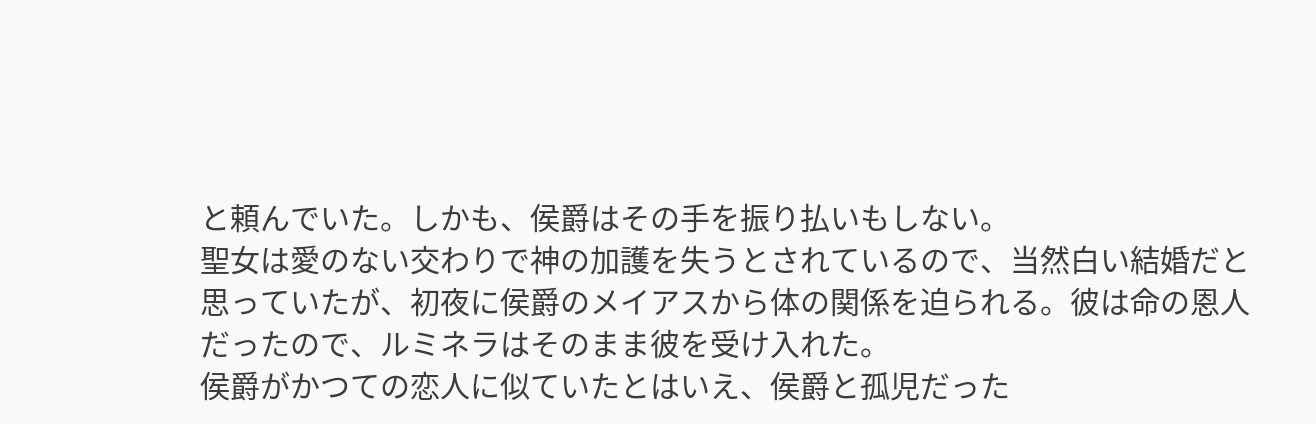と頼んでいた。しかも、侯爵はその手を振り払いもしない。
聖女は愛のない交わりで神の加護を失うとされているので、当然白い結婚だと思っていたが、初夜に侯爵のメイアスから体の関係を迫られる。彼は命の恩人だったので、ルミネラはそのまま彼を受け入れた。
侯爵がかつての恋人に似ていたとはいえ、侯爵と孤児だった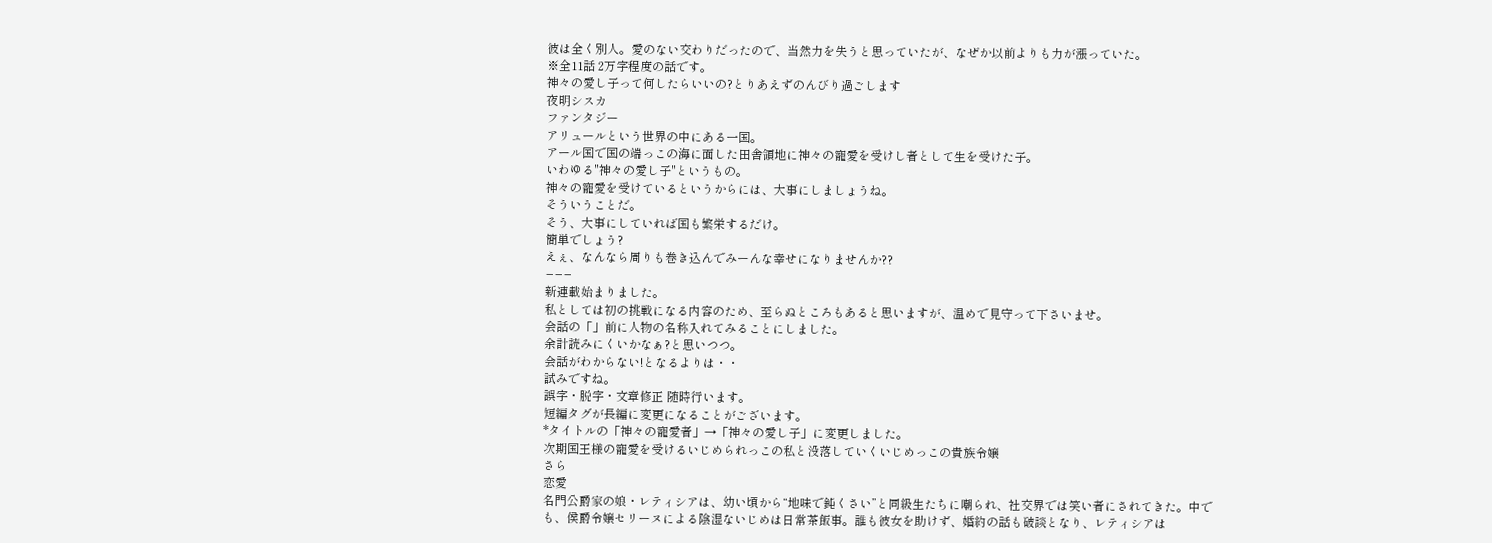彼は全く別人。愛のない交わりだったので、当然力を失うと思っていたが、なぜか以前よりも力が漲っていた。
※全11話 2万字程度の話です。
神々の愛し子って何したらいいの?とりあえずのんびり過ごします
夜明シスカ
ファンタジー
アリュールという世界の中にある一国。
アール国で国の端っこの海に面した田舎領地に神々の寵愛を受けし者として生を受けた子。
いわゆる"神々の愛し子"というもの。
神々の寵愛を受けているというからには、大事にしましょうね。
そういうことだ。
そう、大事にしていれば国も繁栄するだけ。
簡単でしょう?
えぇ、なんなら周りも巻き込んでみーんな幸せになりませんか??
−−−
新連載始まりました。
私としては初の挑戦になる内容のため、至らぬところもあると思いますが、温めで見守って下さいませ。
会話の「」前に人物の名称入れてみることにしました。
余計読みにくいかなぁ?と思いつつ。
会話がわからない!となるよりは・・
試みですね。
誤字・脱字・文章修正 随時行います。
短編タグが長編に変更になることがございます。
*タイトルの「神々の寵愛者」→「神々の愛し子」に変更しました。
次期国王様の寵愛を受けるいじめられっこの私と没落していくいじめっこの貴族令嬢
さら
恋愛
名門公爵家の娘・レティシアは、幼い頃から“地味で鈍くさい”と同級生たちに嘲られ、社交界では笑い者にされてきた。中でも、侯爵令嬢セリーヌによる陰湿ないじめは日常茶飯事。誰も彼女を助けず、婚約の話も破談となり、レティシアは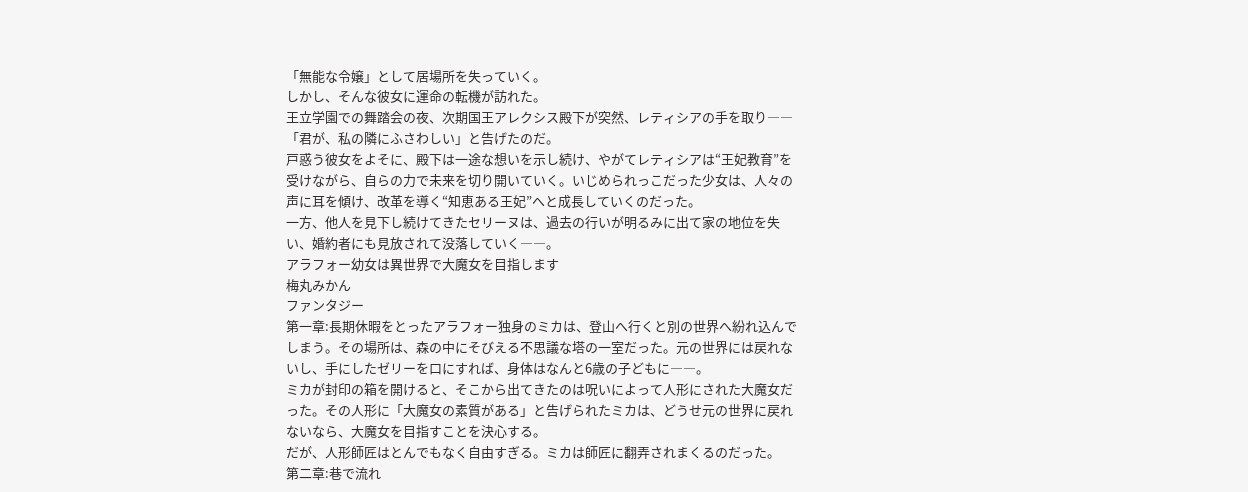「無能な令嬢」として居場所を失っていく。
しかし、そんな彼女に運命の転機が訪れた。
王立学園での舞踏会の夜、次期国王アレクシス殿下が突然、レティシアの手を取り――「君が、私の隣にふさわしい」と告げたのだ。
戸惑う彼女をよそに、殿下は一途な想いを示し続け、やがてレティシアは“王妃教育”を受けながら、自らの力で未来を切り開いていく。いじめられっこだった少女は、人々の声に耳を傾け、改革を導く“知恵ある王妃”へと成長していくのだった。
一方、他人を見下し続けてきたセリーヌは、過去の行いが明るみに出て家の地位を失い、婚約者にも見放されて没落していく――。
アラフォー幼女は異世界で大魔女を目指します
梅丸みかん
ファンタジー
第一章:長期休暇をとったアラフォー独身のミカは、登山へ行くと別の世界へ紛れ込んでしまう。その場所は、森の中にそびえる不思議な塔の一室だった。元の世界には戻れないし、手にしたゼリーを口にすれば、身体はなんと6歳の子どもに――。
ミカが封印の箱を開けると、そこから出てきたのは呪いによって人形にされた大魔女だった。その人形に「大魔女の素質がある」と告げられたミカは、どうせ元の世界に戻れないなら、大魔女を目指すことを決心する。
だが、人形師匠はとんでもなく自由すぎる。ミカは師匠に翻弄されまくるのだった。
第二章:巷で流れ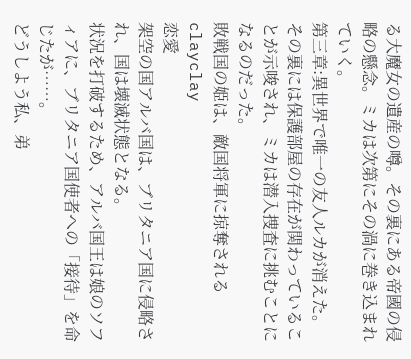る大魔女の遺産の噂。その裏にある帝國の侵略の懸念。ミカは次第にその渦に巻き込まれていく。
第三章:異世界で唯一の友人ルカが消えた。その裏には保護部屋の存在が関わっていることが示唆され、ミカは潜入捜査に挑むことになるのだった。
敗戦国の姫は、敵国将軍に掠奪される
clayclay
恋愛
架空の国アルバ国は、ブリタニア国に侵略され、国は壊滅状態となる。
状況を打破するため、アルバ国王は娘のソフィアに、ブリタニア国使者への「接待」を命じたが……。
どうしよう私、弟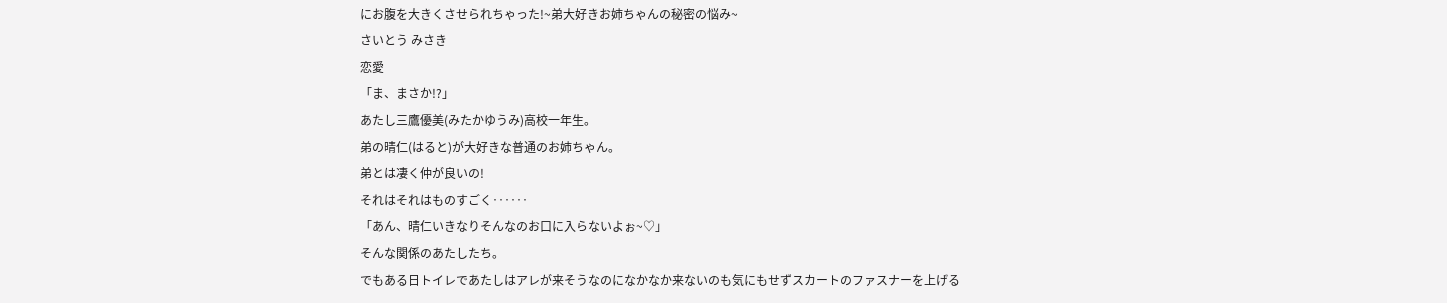にお腹を大きくさせられちゃった!~弟大好きお姉ちゃんの秘密の悩み~
さいとう みさき
恋愛
「ま、まさか!?」
あたし三鷹優美(みたかゆうみ)高校一年生。
弟の晴仁(はると)が大好きな普通のお姉ちゃん。
弟とは凄く仲が良いの!
それはそれはものすごく‥‥‥
「あん、晴仁いきなりそんなのお口に入らないよぉ~♡」
そんな関係のあたしたち。
でもある日トイレであたしはアレが来そうなのになかなか来ないのも気にもせずスカートのファスナーを上げる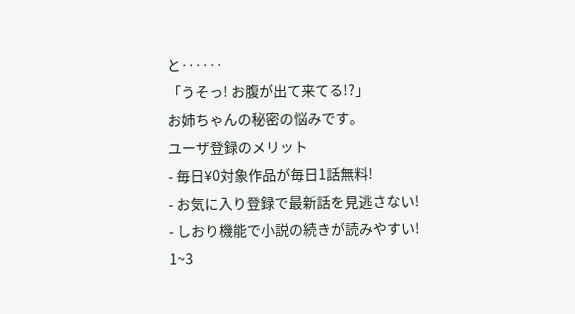と‥‥‥
「うそっ! お腹が出て来てる!?」
お姉ちゃんの秘密の悩みです。
ユーザ登録のメリット
- 毎日¥0対象作品が毎日1話無料!
- お気に入り登録で最新話を見逃さない!
- しおり機能で小説の続きが読みやすい!
1~3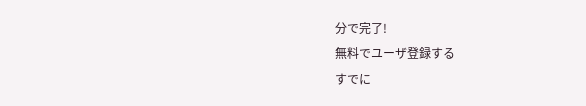分で完了!
無料でユーザ登録する
すでに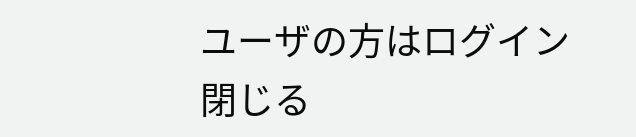ユーザの方はログイン
閉じる